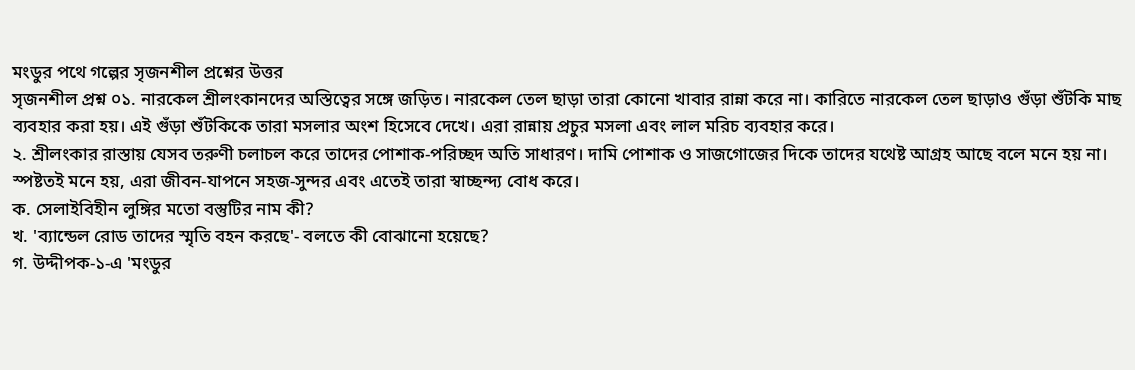মংডুর পথে গল্পের সৃজনশীল প্রশ্নের উত্তর
সৃজনশীল প্রশ্ন ০১. নারকেল শ্রীলংকানদের অস্তিত্বের সঙ্গে জড়িত। নারকেল তেল ছাড়া তারা কোনো খাবার রান্না করে না। কারিতে নারকেল তেল ছাড়াও গুঁড়া শুঁটকি মাছ ব্যবহার করা হয়। এই গুঁড়া শুঁটকিকে তারা মসলার অংশ হিসেবে দেখে। এরা রান্নায় প্রচুর মসলা এবং লাল মরিচ ব্যবহার করে।
২. শ্রীলংকার রাস্তায় যেসব তরুণী চলাচল করে তাদের পোশাক-পরিচ্ছদ অতি সাধারণ। দামি পোশাক ও সাজগোজের দিকে তাদের যথেষ্ট আগ্রহ আছে বলে মনে হয় না। স্পষ্টতই মনে হয়, এরা জীবন-যাপনে সহজ-সুন্দর এবং এতেই তারা স্বাচ্ছন্দ্য বোধ করে।
ক. সেলাইবিহীন লুঙ্গির মতো বস্তুটির নাম কী?
খ. 'ব্যান্ডেল রোড তাদের স্মৃতি বহন করছে'- বলতে কী বোঝানো হয়েছে?
গ. উদ্দীপক-১-এ 'মংডুর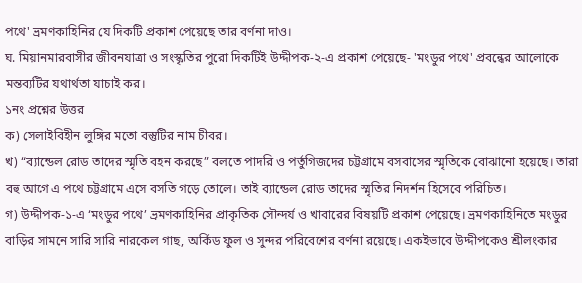পথে' ভ্রমণকাহিনির যে দিকটি প্রকাশ পেয়েছে তার বর্ণনা দাও।
ঘ. মিয়ানমারবাসীর জীবনযাত্রা ও সংস্কৃতির পুরো দিকটিই উদ্দীপক-২-এ প্রকাশ পেয়েছে- 'মংডুর পথে' প্রবন্ধের আলোকে মন্তব্যটির যথার্থতা যাচাই কর।
১নং প্রশ্নের উত্তর
ক) সেলাইবিহীন লুঙ্গির মতো বস্তুটির নাম চীবর।
খ) “ব্যান্ডেল রোড তাদের স্মৃতি বহন করছে” বলতে পাদরি ও পর্তুগিজদের চট্টগ্রামে বসবাসের স্মৃতিকে বোঝানো হয়েছে। তারা বহু আগে এ পথে চট্টগ্রামে এসে বসতি গড়ে তোলে। তাই ব্যান্ডেল রোড তাদের স্মৃতির নিদর্শন হিসেবে পরিচিত।
গ) উদ্দীপক-১-এ ‘মংডুর পথে’ ভ্রমণকাহিনির প্রাকৃতিক সৌন্দর্য ও খাবারের বিষয়টি প্রকাশ পেয়েছে। ভ্রমণকাহিনিতে মংডুর বাড়ির সামনে সারি সারি নারকেল গাছ, অর্কিড ফুল ও সুন্দর পরিবেশের বর্ণনা রয়েছে। একইভাবে উদ্দীপকেও শ্রীলংকার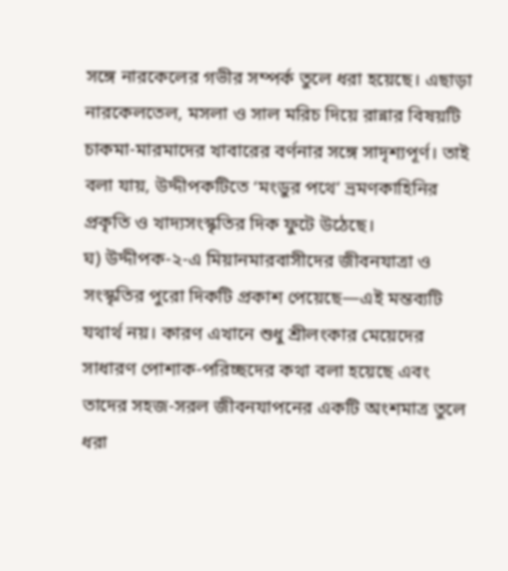সঙ্গে নারকেলের গভীর সম্পর্ক তুলে ধরা হয়েছে। এছাড়া নারকেলতেল, মসলা ও সাল মরিচ দিয়ে রান্নার বিষয়টি চাকমা-মারমাদের খাবারের বর্ণনার সঙ্গে সাদৃশ্যপূর্ণ। তাই বলা যায়, উদ্দীপকটিতে ‘মংডুর পথে’ ভ্রমণকাহিনির প্রকৃতি ও খাদ্যসংস্কৃতির দিক ফুটে উঠেছে।
ঘ) উদ্দীপক-২-এ মিয়ানমারবাসীদের জীবনযাত্রা ও সংস্কৃতির পুরো দিকটি প্রকাশ পেয়েছে—এই মন্তব্যটি যথার্থ নয়। কারণ এখানে শুধু শ্রীলংকার মেয়েদের সাধারণ পোশাক-পরিচ্ছদের কথা বলা হয়েছে এবং তাদের সহজ-সরল জীবনযাপনের একটি অংশমাত্র তুলে ধরা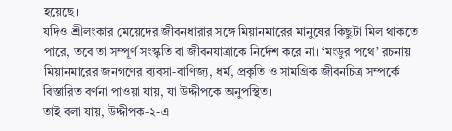হয়েছে।
যদিও শ্রীলংকার মেয়েদের জীবনধারার সঙ্গে মিয়ানমারের মানুষের কিছুটা মিল থাকতে পারে, তবে তা সম্পূর্ণ সংস্কৃতি বা জীবনযাত্রাকে নির্দেশ করে না। ‘মংডুর পথে’ রচনায় মিয়ানমারের জনগণের ব্যবসা-বাণিজ্য, ধর্ম, প্রকৃতি ও সামগ্রিক জীবনচিত্র সম্পর্কে বিস্তারিত বর্ণনা পাওয়া যায়, যা উদ্দীপকে অনুপস্থিত।
তাই বলা যায়, উদ্দীপক-২-এ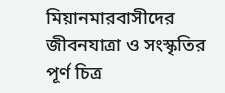মিয়ানমারবাসীদের জীবনযাত্রা ও সংস্কৃতির পূর্ণ চিত্র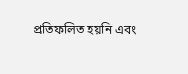প্রতিফলিত হয়নি এবং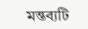মন্তব্যটি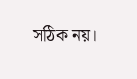সঠিক নয়।